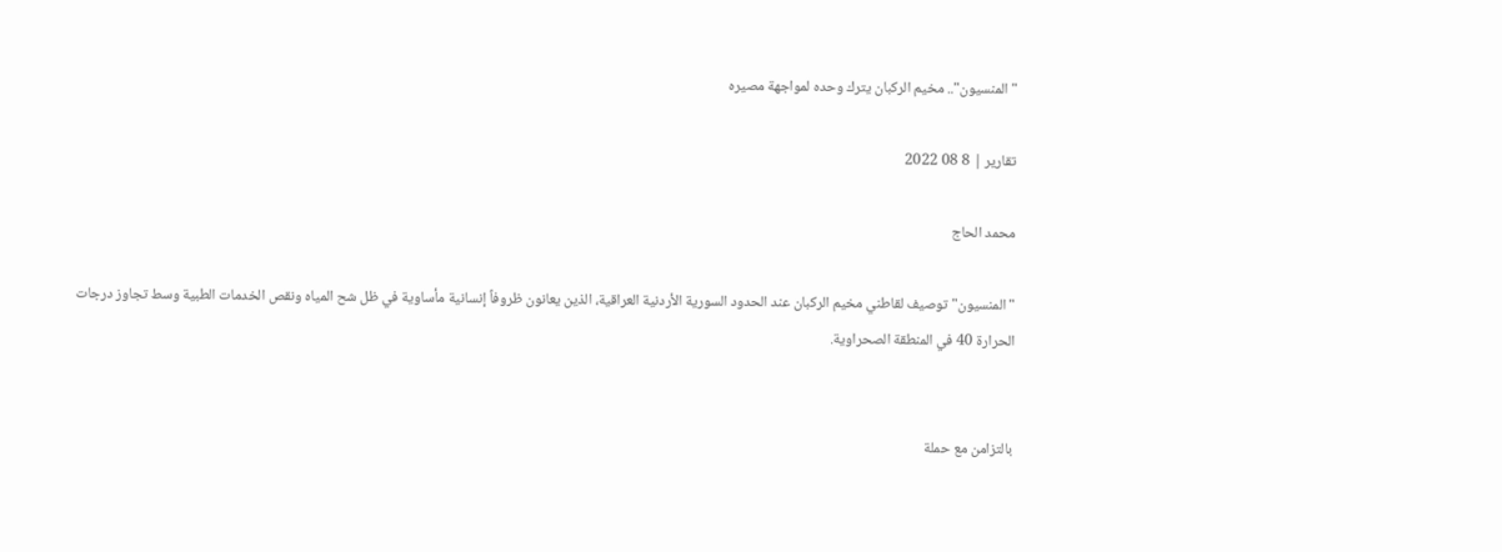"المنسيون".. مخيم الركبان يترك وحده لمواجهة مصيره

تقارير | 8 08 2022

محمد الحاج

"المنسيون" توصيف لقاطني مخيم الركبان عند الحدود السورية الأردنية العراقية، الذين يعانون ظروفاً إنسانية مأساوية في ظل شح المياه ونقص الخدمات الطبية وسط تجاوز درجات الحرارة 40 في المنطقة الصحراوية.


بالتزامن مع حملة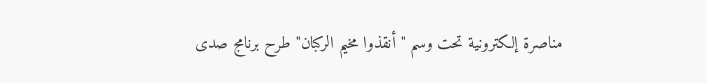مناصرة إلكترونية تحت وسم "أنقذوا مخيم الركبان" طرح برنامج صدى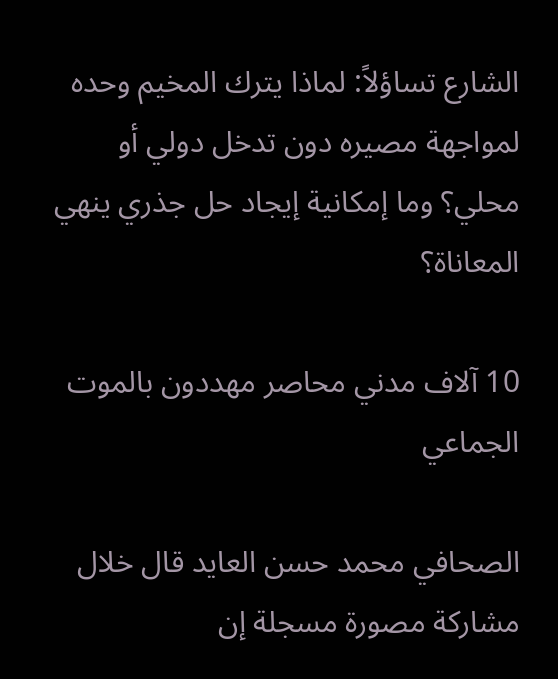الشارع تساؤلاً: لماذا يترك المخيم وحده لمواجهة مصيره دون تدخل دولي أو محلي؟ وما إمكانية إيجاد حل جذري ينهي المعاناة؟

10 آلاف مدني محاصر مهددون بالموت الجماعي

الصحافي محمد حسن العايد قال خلال مشاركة مصورة مسجلة إن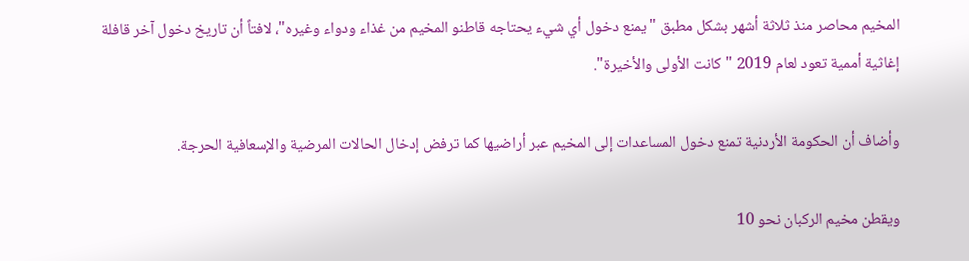المخيم محاصر منذ ثلاثة أشهر بشكل مطبق "يمنع دخول أي شيء يحتاجه قاطنو المخيم من غذاء ودواء وغيره"، لافتاً أن تاريخ دخول آخر قافلة إغاثية أممية تعود لعام 2019 "كانت الأولى والأخيرة".

وأضاف أن الحكومة الأردنية تمنع دخول المساعدات إلى المخيم عبر أراضيها كما ترفض إدخال الحالات المرضية والإسعافية الحرجة.

ويقطن مخيم الركبان نحو 10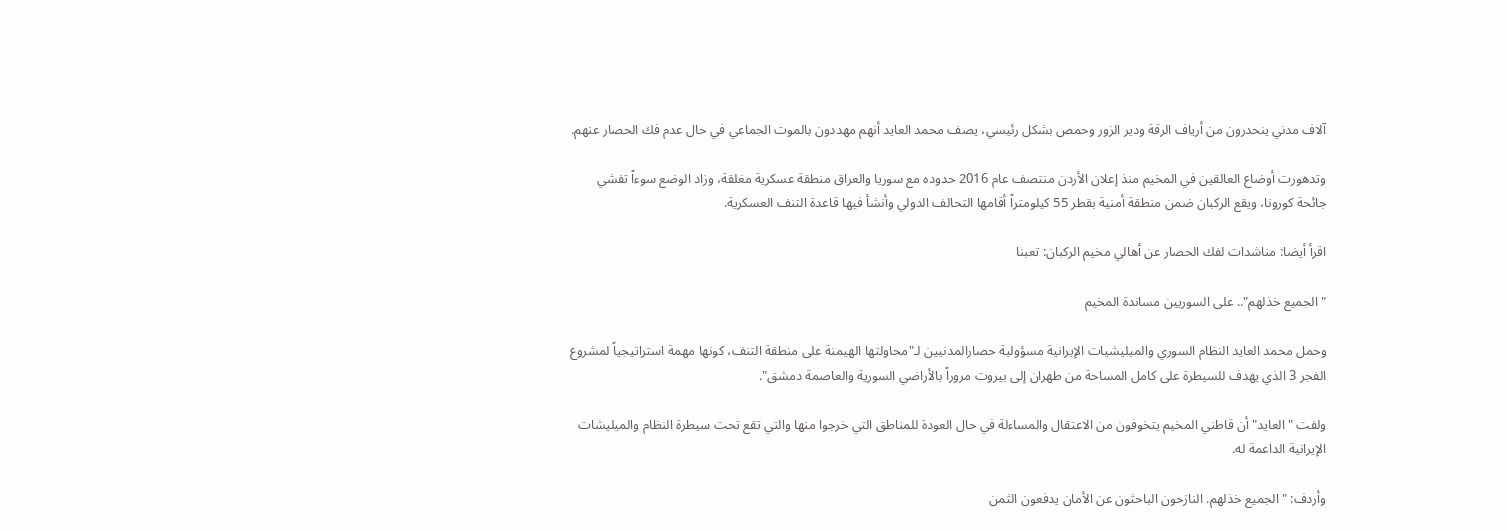آلاف مدني ينحدرون من أرياف الرقة ودير الزور وحمص بشكل رئيسي، يصف محمد العايد أنهم مهددون بالموت الجماعي في حال عدم فك الحصار عنهم.

وتدهورت أوضاع العالقين في المخيم منذ إعلان الأردن منتصف عام 2016 حدوده مع سوريا والعراق منطقة عسكرية مغلقة، وزاد الوضع سوءاً تفشي جائحة كورونا، ويقع الركبان ضمن منطقة أمنية بقطر 55 كيلومتراً أقامها التحالف الدولي وأنشأ فيها قاعدة التنف العسكرية.

اقرأ أيضا: مناشدات لفك الحصار عن أهالي مخيم الركبان: تعبنا

"الجميع خذلهم".. على السوريين مساندة المخيم

وحمل محمد العايد النظام السوري والميليشيات الإيرانية مسؤولية حصارالمدنيين لـ"محاولتها الهيمنة على منطقة التنف، كونها مهمة استراتيجياً لمشروع الفجر 3 الذي يهدف للسيطرة على كامل المساحة من طهران إلى بيروت مروراً بالأراضي السورية والعاصمة دمشق".

ولفت "العايد" أن قاطني المخيم يتخوفون من الاعتقال والمساءلة في حال العودة للمناطق التي خرجوا منها والتي تقع تحت سيطرة النظام والميليشات الإيرانية الداعمة له.

وأردف: "الجميع خذلهم. النازحون الباحثون عن الأمان يدفعون الثمن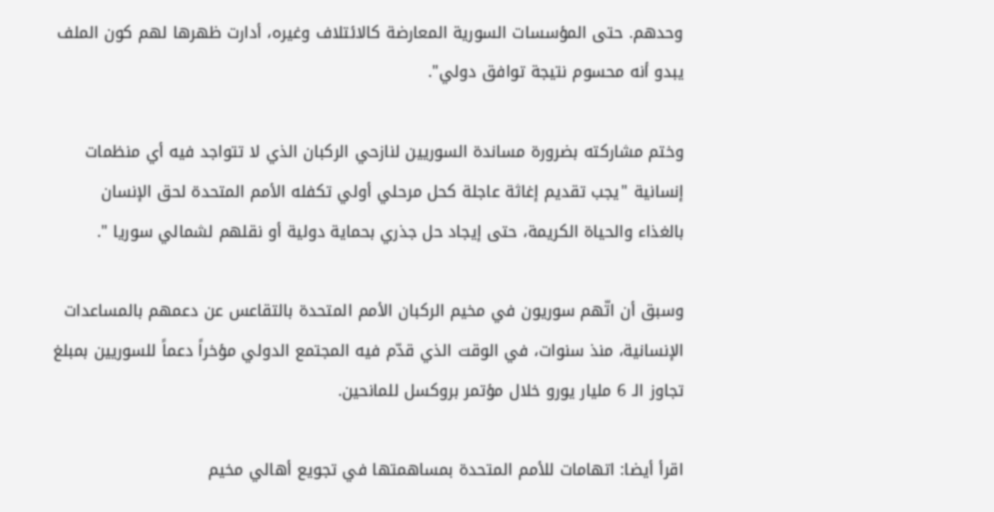وحدهم. حتى المؤسسات السورية المعارضة كالائتلاف وغيره، أدارت ظهرها لهم كون الملف يبدو أنه محسوم نتيجة توافق دولي".

وختم مشاركته بضرورة مساندة السوريين لنازحي الركبان الذي لا تتواجد فيه أي منظمات إنسانية "يجب تقديم إغاثة عاجلة كحل مرحلي أولي تكفله الأمم المتحدة لحق الإنسان بالغذاء والحياة الكريمة، حتى إيجاد حل جذري بحماية دولية أو نقلهم لشمالي سوريا ".

وسبق أن اتّهم سوريون في مخيم الركبان الأمم المتحدة بالتقاعس عن دعمهم بالمساعدات الإنسانية، منذ سنوات، في الوقت الذي قدّم فيه المجتمع الدولي مؤخراً دعماً للسوريين بمبلغ تجاوز الـ 6 مليار يورو خلال مؤتمر بروكسل للمانحين.

اقرأ أيضا: اتهامات للأمم المتحدة بمساهمتها في تجويع أهالي مخيم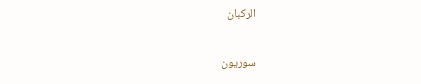الركبان

سوريون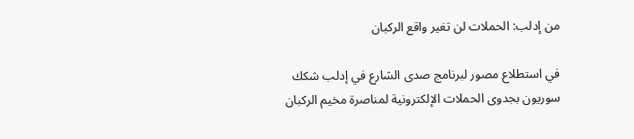من إدلب: الحملات لن تغير واقع الركبان

في استطلاع مصور لبرنامج صدى الشارع في إدلب شكك سوريون بجدوى الحملات الإلكترونية لمناصرة مخيم الركبان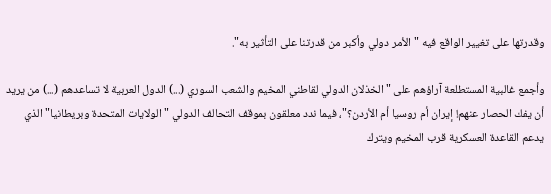وقدرتها على تغيير الواقع فيه "الأمر دولي وأكبر من قدرتنا على التأثير به".

وأجمع غالبية المستطلعة آراؤهم على "الخذلان الدولي لقاطني المخيم والشعب السوري (...) الدول العربية لا تساعدهم (...) من يريد أن يفك الحصار عنهم! إيران أم روسيا أم الأردن؟"، فيما ندد معلقون بموقف التحالف الدولي "الولايات المتحدة وبريطانيا" الذي يدعم القاعدة العسكرية قرب المخيم ويترك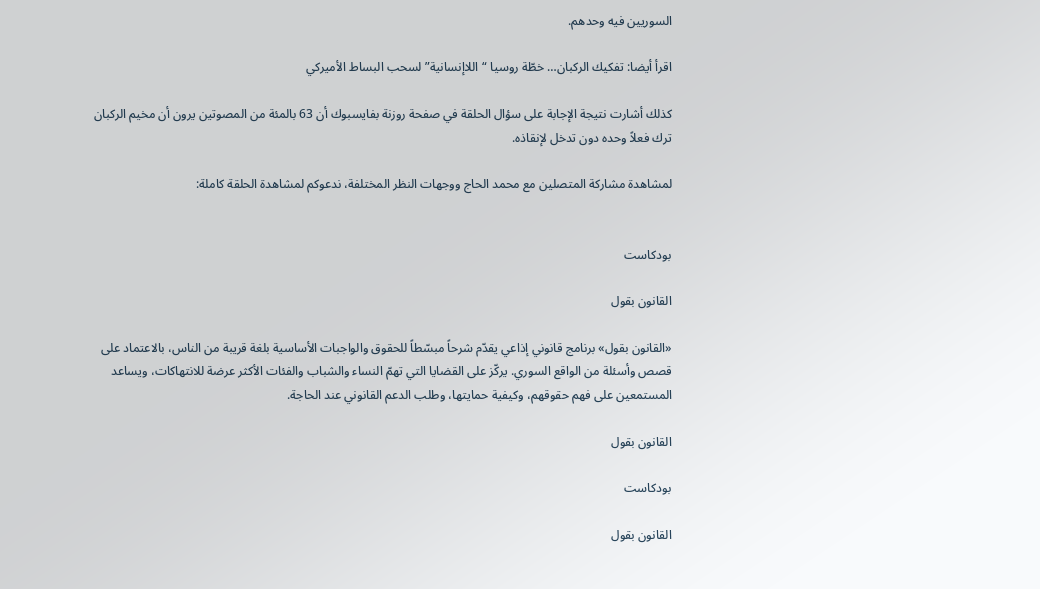السوريين فيه وحدهم.

اقرأ أيضا: تفكيك الركبان… خطّة روسيا “اللاإنسانية” لسحب البساط الأميركي

كذلك أشارت نتيجة الإجابة على سؤال الحلقة في صفحة روزنة بفايسبوك أن 63 بالمئة من المصوتين يرون أن مخيم الركبان ترك فعلاً وحده دون تدخل لإنقاذه.

لمشاهدة مشاركة المتصلين مع محمد الحاج ووجهات النظر المختلفة، ندعوكم لمشاهدة الحلقة كاملة:


بودكاست

القانون بقول

«القانون بقول» برنامج قانوني إذاعي يقدّم شرحاً مبسّطاً للحقوق والواجبات الأساسية بلغة قريبة من الناس، بالاعتماد على قصص وأسئلة من الواقع السوري. يركّز على القضايا التي تهمّ النساء والشباب والفئات الأكثر عرضة للانتهاكات، ويساعد المستمعين على فهم حقوقهم، وكيفية حمايتها، وطلب الدعم القانوني عند الحاجة.

القانون بقول

بودكاست

القانون بقول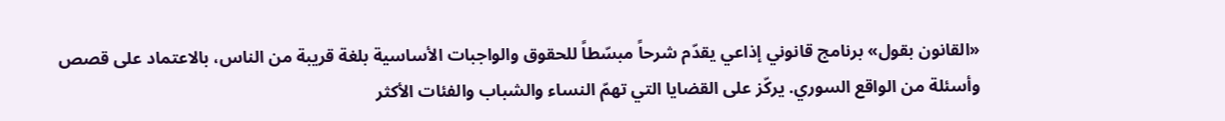«القانون بقول» برنامج قانوني إذاعي يقدّم شرحاً مبسّطاً للحقوق والواجبات الأساسية بلغة قريبة من الناس، بالاعتماد على قصص وأسئلة من الواقع السوري. يركّز على القضايا التي تهمّ النساء والشباب والفئات الأكثر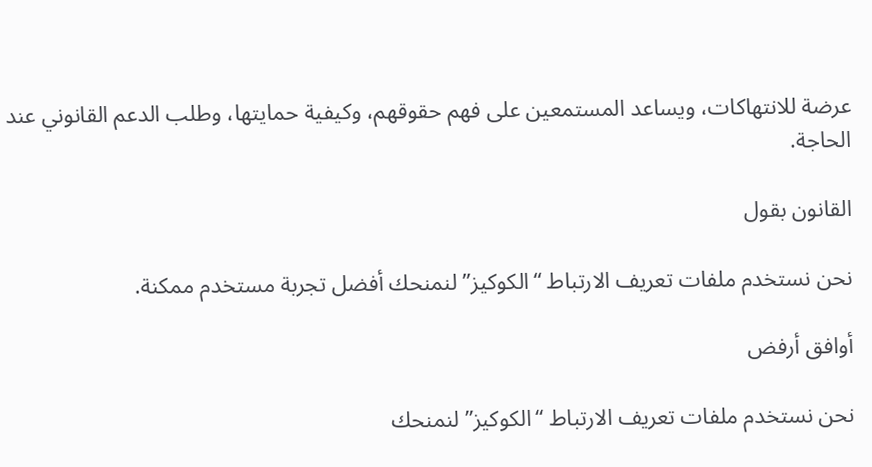عرضة للانتهاكات، ويساعد المستمعين على فهم حقوقهم، وكيفية حمايتها، وطلب الدعم القانوني عند الحاجة.

القانون بقول

نحن نستخدم ملفات تعريف الارتباط “الكوكيز” لنمنحك أفضل تجربة مستخدم ممكنة.

أوافق أرفض

نحن نستخدم ملفات تعريف الارتباط “الكوكيز” لنمنحك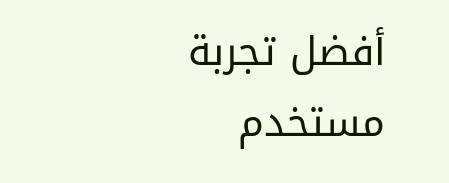أفضل تجربة مستخدم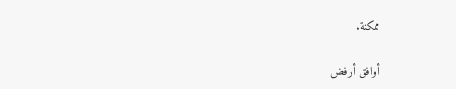ممكنة.

أوافق أرفض